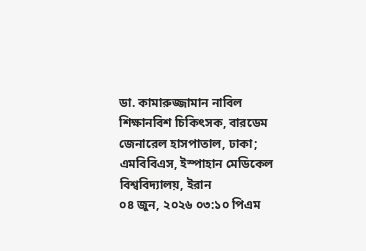ডা. কামারুজ্জামান নাবিল
শিক্ষানবিশ চিকিৎসক, বারডেম জেনারেল হাসপাতাল, ঢাকা;
এমবিবিএস, ইস্পাহান মেডিকেল বিশ্ববিদ্যালয়, ইরান
০৪ জুন, ২০২৬ ০৩:১০ পিএম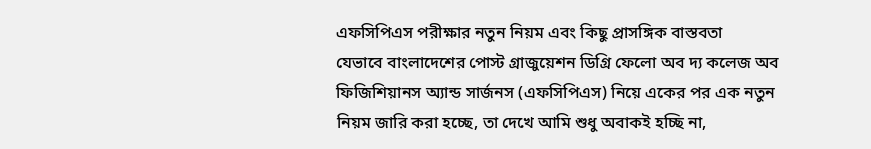এফসিপিএস পরীক্ষার নতুন নিয়ম এবং কিছু প্রাসঙ্গিক বাস্তবতা
যেভাবে বাংলাদেশের পোস্ট গ্রাজুয়েশন ডিগ্রি ফেলো অব দ্য কলেজ অব ফিজিশিয়ানস অ্যান্ড সার্জনস (এফসিপিএস) নিয়ে একের পর এক নতুন নিয়ম জারি করা হচ্ছে, তা দেখে আমি শুধু অবাকই হচ্ছি না,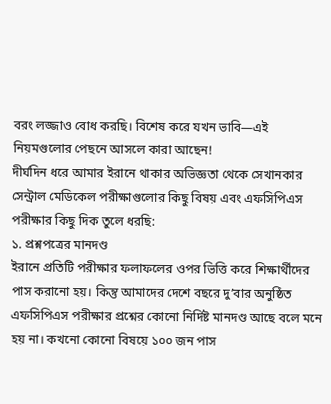বরং লজ্জাও বোধ করছি। বিশেষ করে যখন ভাবি—এই নিয়মগুলোর পেছনে আসলে কারা আছেন!
দীর্ঘদিন ধরে আমার ইরানে থাকার অভিজ্ঞতা থেকে সেখানকার সেন্ট্রাল মেডিকেল পরীক্ষাগুলোর কিছু বিষয় এবং এফসিপিএস পরীক্ষার কিছু দিক তুলে ধরছি:
১. প্রশ্নপত্রের মানদণ্ড
ইরানে প্রতিটি পরীক্ষার ফলাফলের ওপর ভিত্তি করে শিক্ষার্থীদের পাস করানো হয়। কিন্তু আমাদের দেশে বছরে দু’বার অনুষ্ঠিত এফসিপিএস পরীক্ষার প্রশ্নের কোনো নির্দিষ্ট মানদণ্ড আছে বলে মনে হয় না। কখনো কোনো বিষয়ে ১০০ জন পাস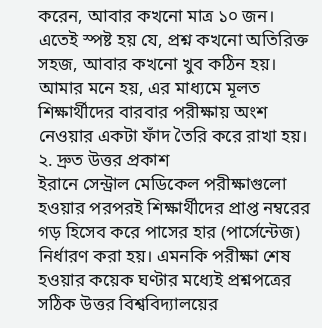করেন, আবার কখনো মাত্র ১০ জন। এতেই স্পষ্ট হয় যে, প্রশ্ন কখনো অতিরিক্ত সহজ, আবার কখনো খুব কঠিন হয়। আমার মনে হয়, এর মাধ্যমে মূলত শিক্ষার্থীদের বারবার পরীক্ষায় অংশ নেওয়ার একটা ফাঁদ তৈরি করে রাখা হয়।
২. দ্রুত উত্তর প্রকাশ
ইরানে সেন্ট্রাল মেডিকেল পরীক্ষাগুলো হওয়ার পরপরই শিক্ষার্থীদের প্রাপ্ত নম্বরের গড় হিসেব করে পাসের হার (পার্সেন্টেজ) নির্ধারণ করা হয়। এমনকি পরীক্ষা শেষ হওয়ার কয়েক ঘণ্টার মধ্যেই প্রশ্নপত্রের সঠিক উত্তর বিশ্ববিদ্যালয়ের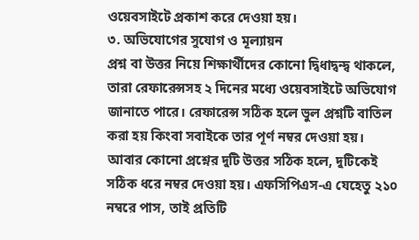ওয়েবসাইটে প্রকাশ করে দেওয়া হয়।
৩. অভিযোগের সুযোগ ও মূল্যায়ন
প্রশ্ন বা উত্তর নিয়ে শিক্ষার্থীদের কোনো দ্বিধাদ্বন্দ্ব থাকলে, তারা রেফারেন্সসহ ২ দিনের মধ্যে ওয়েবসাইটে অভিযোগ জানাতে পারে। রেফারেন্স সঠিক হলে ভুল প্রশ্নটি বাতিল করা হয় কিংবা সবাইকে তার পূর্ণ নম্বর দেওয়া হয়। আবার কোনো প্রশ্নের দুটি উত্তর সঠিক হলে, দুটিকেই সঠিক ধরে নম্বর দেওয়া হয়। এফসিপিএস-এ যেহেতু ২১০ নম্বরে পাস, তাই প্রতিটি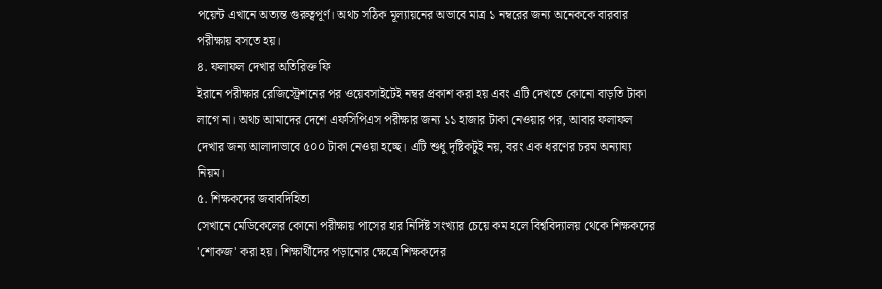পয়েন্ট এখানে অত্যন্ত গুরুত্বপূর্ণ। অথচ সঠিক মূল্যায়নের অভাবে মাত্র ১ নম্বরের জন্য অনেককে বারবার পরীক্ষায় বসতে হয়।
৪. ফলাফল দেখার অতিরিক্ত ফি
ইরানে পরীক্ষার রেজিস্ট্রেশনের পর ওয়েবসাইটেই নম্বর প্রকাশ করা হয় এবং এটি দেখতে কোনো বাড়তি টাকা লাগে না। অথচ আমাদের দেশে এফসিপিএস পরীক্ষার জন্য ১১ হাজার টাকা নেওয়ার পর, আবার ফলাফল দেখার জন্য আলাদাভাবে ৫০০ টাকা নেওয়া হচ্ছে। এটি শুধু দৃষ্টিকটুই নয়, বরং এক ধরণের চরম অন্যায্য নিয়ম।
৫. শিক্ষকদের জবাবদিহিতা
সেখানে মেডিকেলের কোনো পরীক্ষায় পাসের হার নির্দিষ্ট সংখ্যার চেয়ে কম হলে বিশ্ববিদ্যালয় থেকে শিক্ষকদের 'শোকজ' করা হয়। শিক্ষার্থীদের পড়ানোর ক্ষেত্রে শিক্ষকদের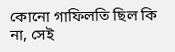কোনো গাফিলতি ছিল কি না, সেই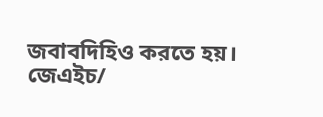জবাবদিহিও করতে হয়।
জেএইচ/